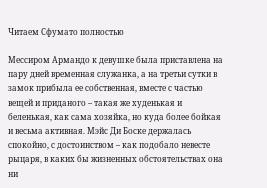Читаем Сфумато полностью

Мессиром Армандо к девушке была приставлена на пару дней временная служанка, а на третьи сутки в замок прибыла ее собственная, вместе с частью вещей и приданого – такая же худенькая и беленькая, как сама хозяйка, но куда более бойкая и весьма активная. Мэйс Ди Боске держалась спокойно, с достоинством – как подобало невесте рыцаря, в каких бы жизненных обстоятельствах она ни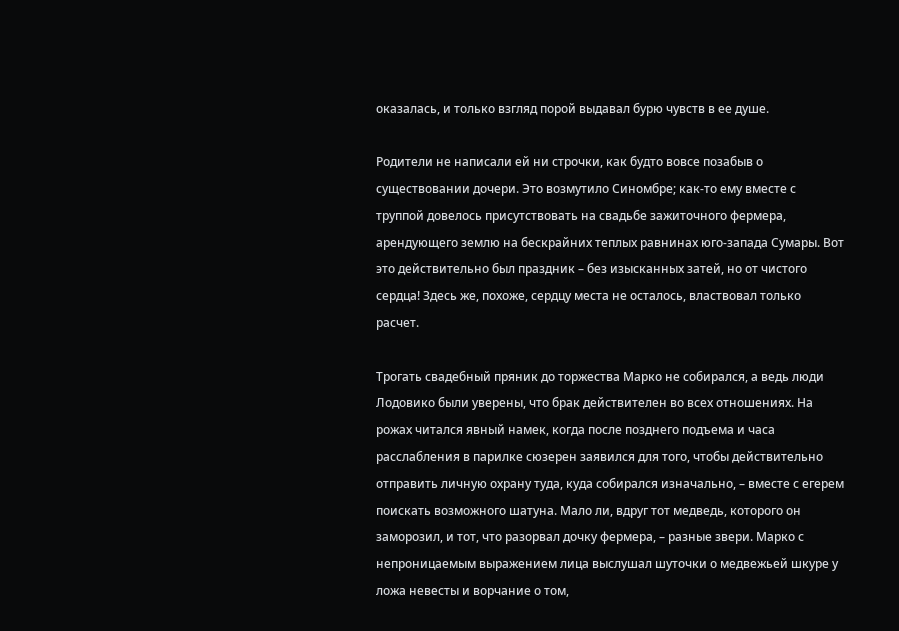оказалась, и только взгляд порой выдавал бурю чувств в ее душе.

Родители не написали ей ни строчки, как будто вовсе позабыв о существовании дочери. Это возмутило Синомбре; как-то ему вместе с труппой довелось присутствовать на свадьбе зажиточного фермера, арендующего землю на бескрайних теплых равнинах юго-запада Сумары. Вот это действительно был праздник – без изысканных затей, но от чистого сердца! Здесь же, похоже, сердцу места не осталось, властвовал только расчет.

Трогать свадебный пряник до торжества Марко не собирался, а ведь люди Лодовико были уверены, что брак действителен во всех отношениях. На рожах читался явный намек, когда после позднего подъема и часа расслабления в парилке сюзерен заявился для того, чтобы действительно отправить личную охрану туда, куда собирался изначально, – вместе с егерем поискать возможного шатуна. Мало ли, вдруг тот медведь, которого он заморозил, и тот, что разорвал дочку фермера, – разные звери. Марко с непроницаемым выражением лица выслушал шуточки о медвежьей шкуре у ложа невесты и ворчание о том,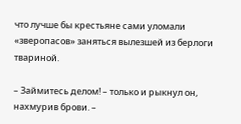что лучше бы крестьяне сами уломали «зверопасов» заняться вылезшей из берлоги твариной.

– Займитесь делом! – только и рыкнул он, нахмурив брови. –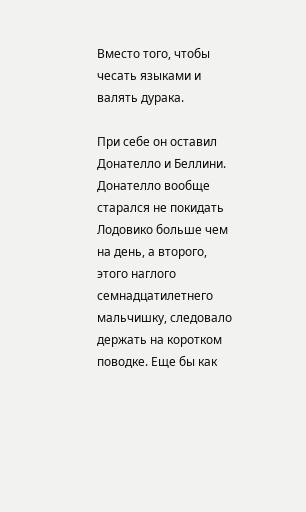Вместо того, чтобы чесать языками и валять дурака.

При себе он оставил Донателло и Беллини. Донателло вообще старался не покидать Лодовико больше чем на день, а второго, этого наглого семнадцатилетнего мальчишку, следовало держать на коротком поводке. Еще бы как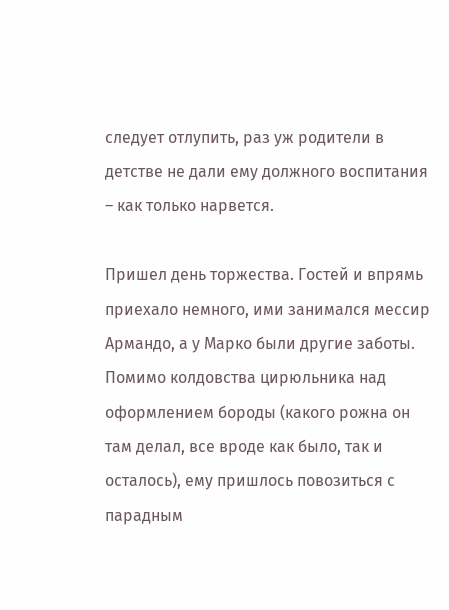следует отлупить, раз уж родители в детстве не дали ему должного воспитания – как только нарвется.

Пришел день торжества. Гостей и впрямь приехало немного, ими занимался мессир Армандо, а у Марко были другие заботы. Помимо колдовства цирюльника над оформлением бороды (какого рожна он там делал, все вроде как было, так и осталось), ему пришлось повозиться с парадным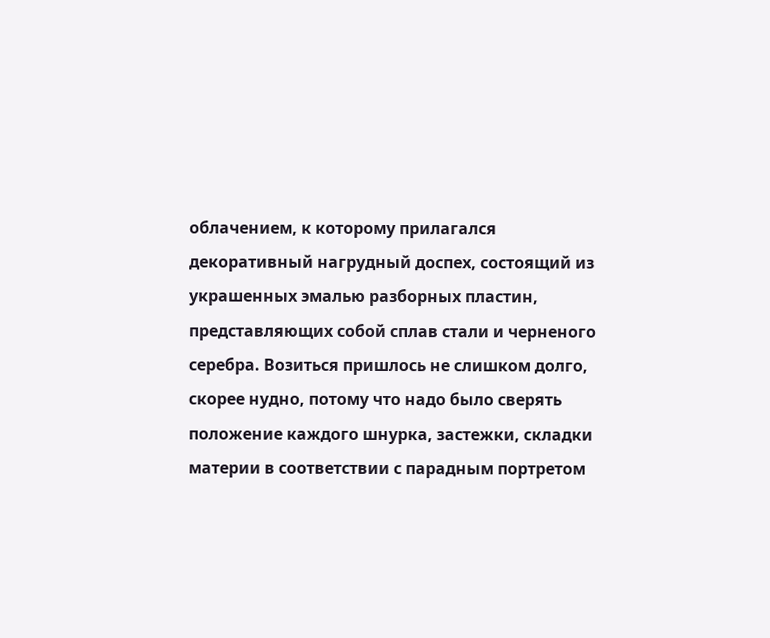облачением, к которому прилагался декоративный нагрудный доспех, состоящий из украшенных эмалью разборных пластин, представляющих собой сплав стали и черненого серебра. Возиться пришлось не слишком долго, скорее нудно, потому что надо было сверять положение каждого шнурка, застежки, складки материи в соответствии с парадным портретом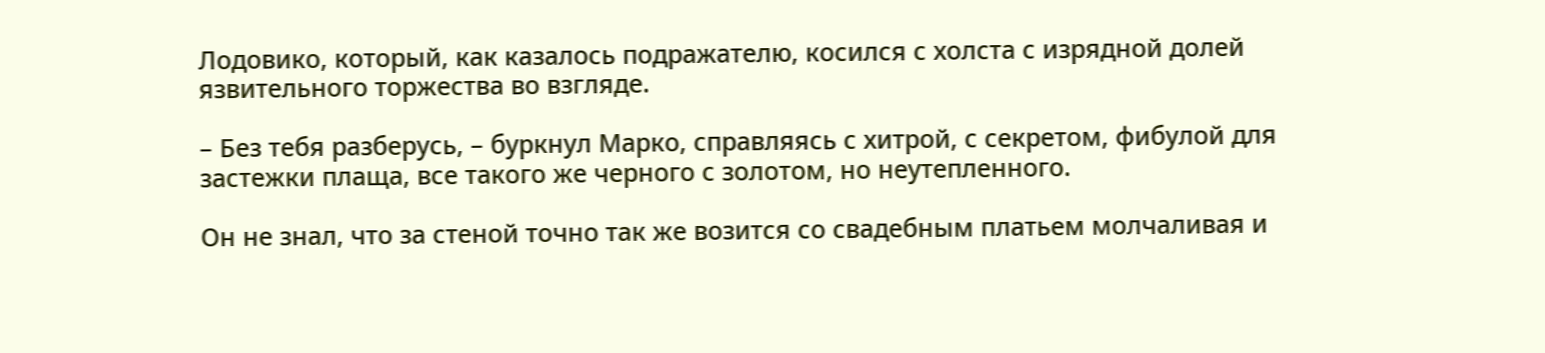Лодовико, который, как казалось подражателю, косился с холста с изрядной долей язвительного торжества во взгляде.

– Без тебя разберусь, – буркнул Марко, справляясь с хитрой, с секретом, фибулой для застежки плаща, все такого же черного с золотом, но неутепленного.

Он не знал, что за стеной точно так же возится со свадебным платьем молчаливая и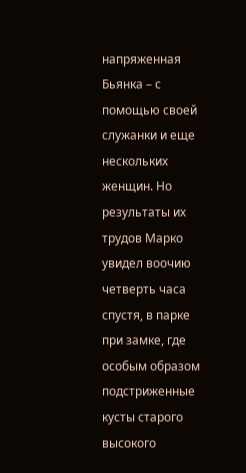напряженная Бьянка – с помощью своей служанки и еще нескольких женщин. Но результаты их трудов Марко увидел воочию четверть часа спустя, в парке при замке, где особым образом подстриженные кусты старого высокого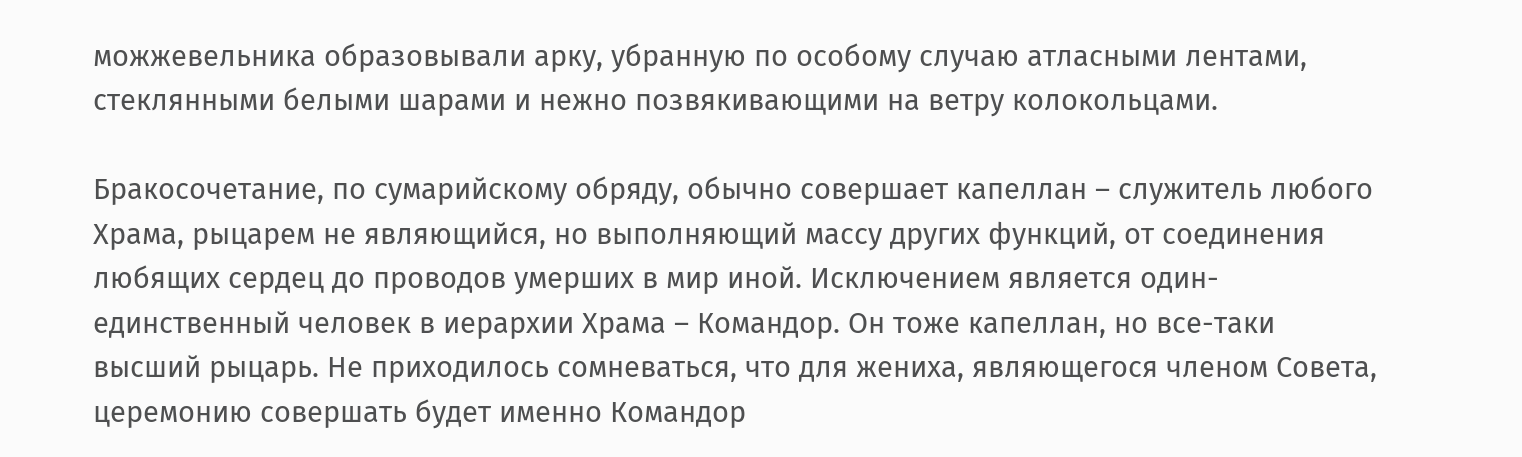можжевельника образовывали арку, убранную по особому случаю атласными лентами, стеклянными белыми шарами и нежно позвякивающими на ветру колокольцами.

Бракосочетание, по сумарийскому обряду, обычно совершает капеллан – служитель любого Храма, рыцарем не являющийся, но выполняющий массу других функций, от соединения любящих сердец до проводов умерших в мир иной. Исключением является один-единственный человек в иерархии Храма – Командор. Он тоже капеллан, но все-таки высший рыцарь. Не приходилось сомневаться, что для жениха, являющегося членом Совета, церемонию совершать будет именно Командор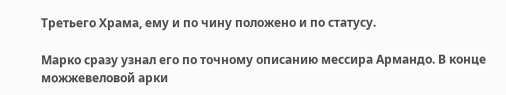Третьего Храма, ему и по чину положено и по статусу.

Марко сразу узнал его по точному описанию мессира Армандо. В конце можжевеловой арки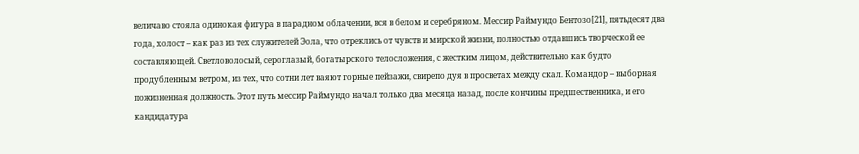величаво стояла одинокая фигура в парадном облачении, вся в белом и серебряном. Мессир Раймундо Бентозо[21], пятьдесят два года, холост – как раз из тех служителей Эола, что отреклись от чувств и мирской жизни, полностью отдавшись творческой ее составляющей. Светловолосый, сероглазый, богатырского телосложения, с жестким лицом, действительно как будто продубленным ветром, из тех, что сотни лет ваяют горные пейзажи, свирепо дуя в просветах между скал. Командор – выборная пожизненная должность. Этот путь мессир Раймундо начал только два месяца назад, после кончины предшественника, и его кандидатура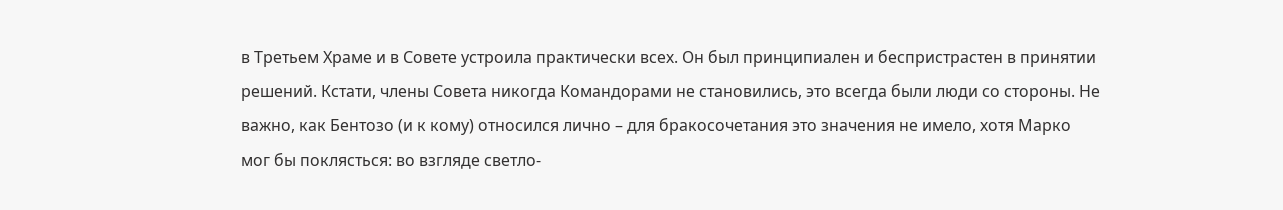в Третьем Храме и в Совете устроила практически всех. Он был принципиален и беспристрастен в принятии решений. Кстати, члены Совета никогда Командорами не становились, это всегда были люди со стороны. Не важно, как Бентозо (и к кому) относился лично – для бракосочетания это значения не имело, хотя Марко мог бы поклясться: во взгляде светло-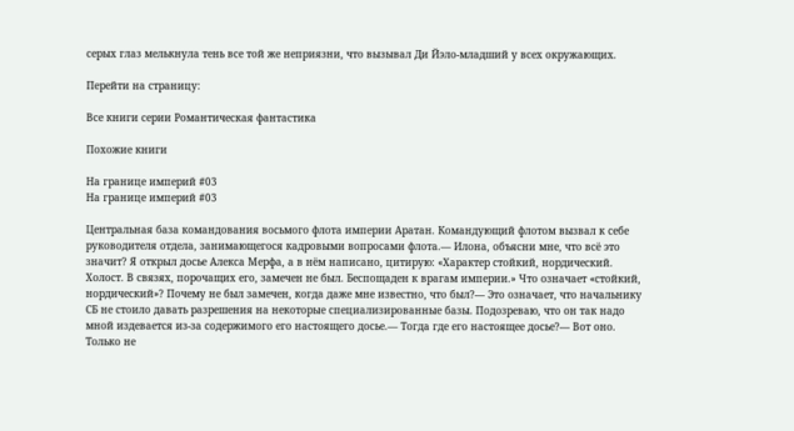серых глаз мелькнула тень все той же неприязни, что вызывал Ди Йэло-младший у всех окружающих.

Перейти на страницу:

Все книги серии Романтическая фантастика

Похожие книги

На границе империй #03
На границе империй #03

Центральная база командования восьмого флота империи Аратан. Командующий флотом вызвал к себе руководителя отдела, занимающегося кадровыми вопросами флота.— Илона, объясни мне, что всё это значит? Я открыл досье Алекса Мерфа, а в нём написано, цитирую: «Характер стойкий, нордический. Холост. В связях, порочащих его, замечен не был. Беспощаден к врагам империи.» Что означает «стойкий, нордический»? Почему не был замечен, когда даже мне известно, что был?— Это означает, что начальнику СБ не стоило давать разрешения на некоторые специализированные базы. Подозреваю, что он так надо мной издевается из-за содержимого его настоящего досье.— Тогда где его настоящее досье?— Вот оно. Только не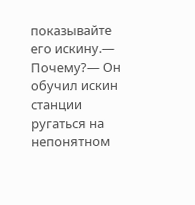показывайте его искину.— Почему?— Он обучил искин станции ругаться на непонятном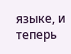языке, и теперь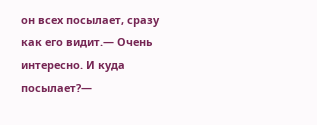он всех посылает, сразу как его видит.— Очень интересно. И куда посылает?—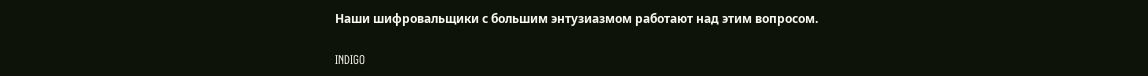Наши шифровальщики с большим энтузиазмом работают над этим вопросом.

INDIGO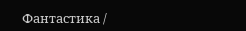Фантастика /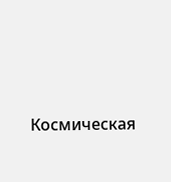Космическая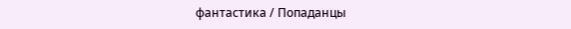фантастика / Попаданцы